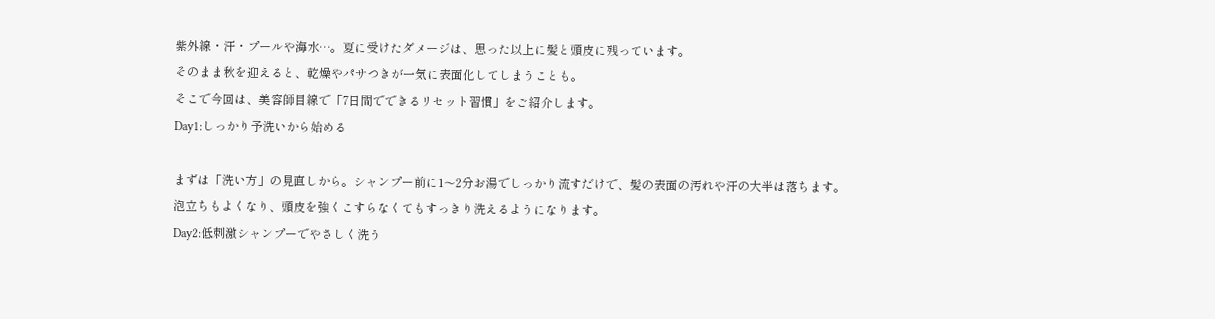紫外線・汗・プールや海水…。夏に受けたダメージは、思った以上に髪と頭皮に残っています。
そのまま秋を迎えると、乾燥やパサつきが一気に表面化してしまうことも。
そこで今回は、美容師目線で「7日間でできるリセット習慣」をご紹介します。
Day1:しっかり予洗いから始める

まずは「洗い方」の見直しから。シャンプー前に1〜2分お湯でしっかり流すだけで、髪の表面の汚れや汗の大半は落ちます。
泡立ちもよくなり、頭皮を強くこすらなくてもすっきり洗えるようになります。
Day2:低刺激シャンプーでやさしく洗う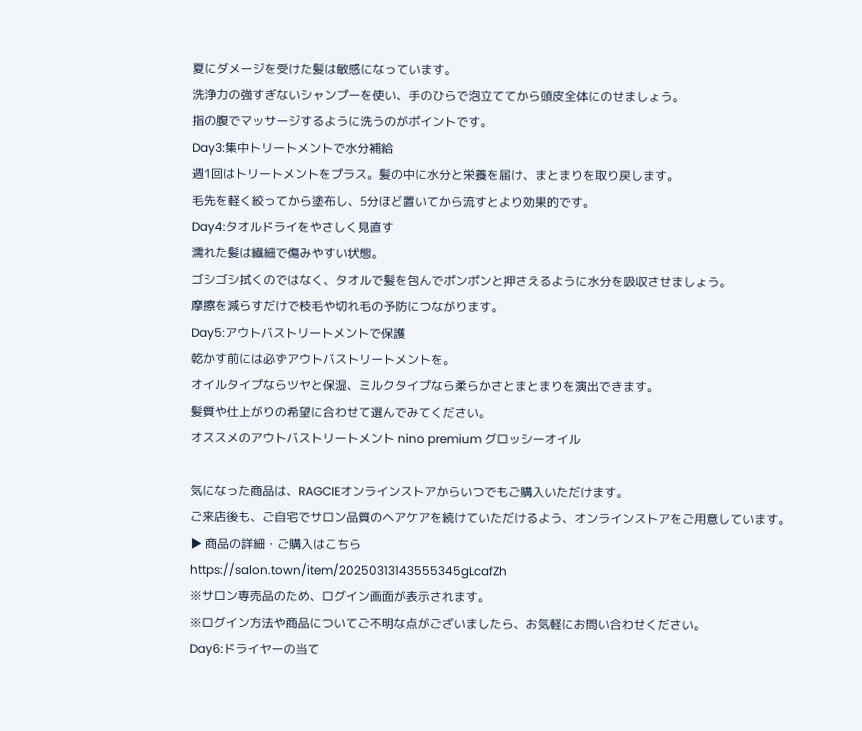夏にダメージを受けた髪は敏感になっています。
洗浄力の強すぎないシャンプーを使い、手のひらで泡立ててから頭皮全体にのせましょう。
指の腹でマッサージするように洗うのがポイントです。
Day3:集中トリートメントで水分補給
週1回はトリートメントをプラス。髪の中に水分と栄養を届け、まとまりを取り戻します。
毛先を軽く絞ってから塗布し、5分ほど置いてから流すとより効果的です。
Day4:タオルドライをやさしく見直す
濡れた髪は繊細で傷みやすい状態。
ゴシゴシ拭くのではなく、タオルで髪を包んでポンポンと押さえるように水分を吸収させましょう。
摩擦を減らすだけで枝毛や切れ毛の予防につながります。
Day5:アウトバストリートメントで保護
乾かす前には必ずアウトバストリートメントを。
オイルタイプならツヤと保湿、ミルクタイプなら柔らかさとまとまりを演出できます。
髪質や仕上がりの希望に合わせて選んでみてください。
オススメのアウトバストリートメント nino premium グロッシーオイル

気になった商品は、RAGCIEオンラインストアからいつでもご購入いただけます。
ご来店後も、ご自宅でサロン品質のヘアケアを続けていただけるよう、オンラインストアをご用意しています。
▶ 商品の詳細・ご購入はこちら
https://salon.town/item/20250313143555345gLcafZh
※サロン専売品のため、ログイン画面が表示されます。
※ログイン方法や商品についてご不明な点がございましたら、お気軽にお問い合わせください。
Day6:ドライヤーの当て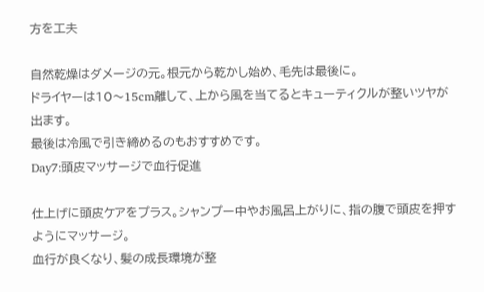方を工夫

自然乾燥はダメージの元。根元から乾かし始め、毛先は最後に。
ドライヤーは10〜15cm離して、上から風を当てるとキューティクルが整いツヤが出ます。
最後は冷風で引き締めるのもおすすめです。
Day7:頭皮マッサージで血行促進

仕上げに頭皮ケアをプラス。シャンプー中やお風呂上がりに、指の腹で頭皮を押すようにマッサージ。
血行が良くなり、髪の成長環境が整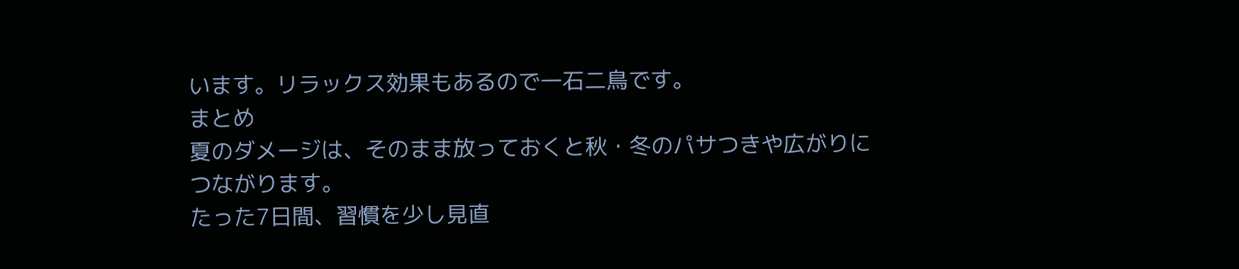います。リラックス効果もあるので一石二鳥です。
まとめ
夏のダメージは、そのまま放っておくと秋・冬のパサつきや広がりにつながります。
たった7日間、習慣を少し見直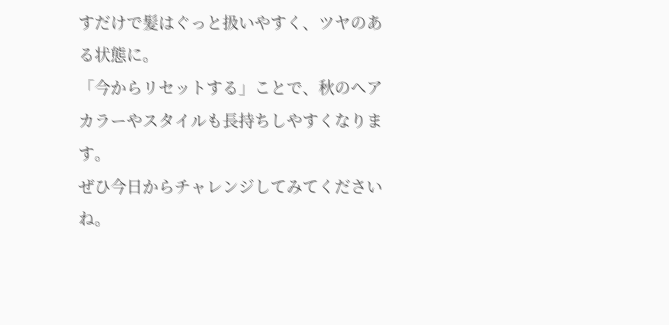すだけで髪はぐっと扱いやすく、ツヤのある状態に。
「今からリセットする」ことで、秋のヘアカラーやスタイルも長持ちしやすくなります。
ぜひ今日からチャレンジしてみてくださいね。